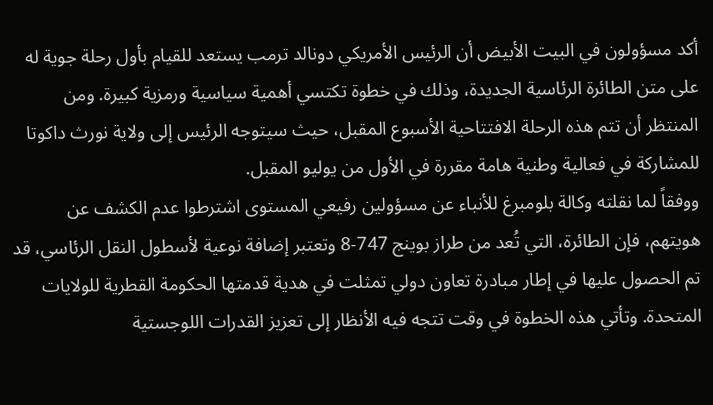أكد مسؤولون في البيت الأبيض أن الرئيس الأمريكي دونالد ترمب يستعد للقيام بأول رحلة جوية له على متن الطائرة الرئاسية الجديدة، وذلك في خطوة تكتسي أهمية سياسية ورمزية كبيرة. ومن المنتظر أن تتم هذه الرحلة الافتتاحية الأسبوع المقبل، حيث سيتوجه الرئيس إلى ولاية نورث داكوتا للمشاركة في فعالية وطنية هامة مقررة في الأول من يوليو المقبل.
ووفقاً لما نقلته وكالة بلومبرغ للأنباء عن مسؤولين رفيعي المستوى اشترطوا عدم الكشف عن هويتهم، فإن الطائرة، التي تُعد من طراز بوينج 747-8 وتعتبر إضافة نوعية لأسطول النقل الرئاسي، قد تم الحصول عليها في إطار مبادرة تعاون دولي تمثلت في هدية قدمتها الحكومة القطرية للولايات المتحدة. وتأتي هذه الخطوة في وقت تتجه فيه الأنظار إلى تعزيز القدرات اللوجستية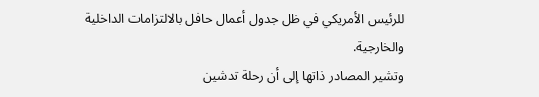للرئيس الأمريكي في ظل جدول أعمال حافل بالالتزامات الداخلية والخارجية.
وتشير المصادر ذاتها إلى أن رحلة تدشين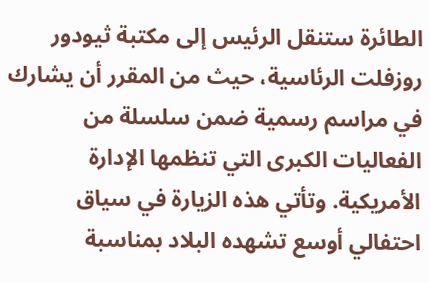الطائرة ستنقل الرئيس إلى مكتبة ثيودور روزفلت الرئاسية، حيث من المقرر أن يشارك في مراسم رسمية ضمن سلسلة من الفعاليات الكبرى التي تنظمها الإدارة الأمريكية. وتأتي هذه الزيارة في سياق احتفالي أوسع تشهده البلاد بمناسبة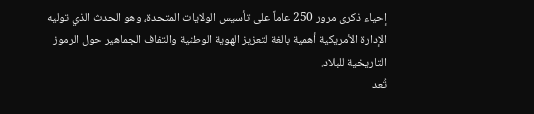إحياء ذكرى مرور 250 عاماً على تأسيس الولايات المتحدة، وهو الحدث الذي توليه الإدارة الأمريكية أهمية بالغة لتعزيز الهوية الوطنية والتفاف الجماهير حول الرموز التاريخية للبلاد.
تُعد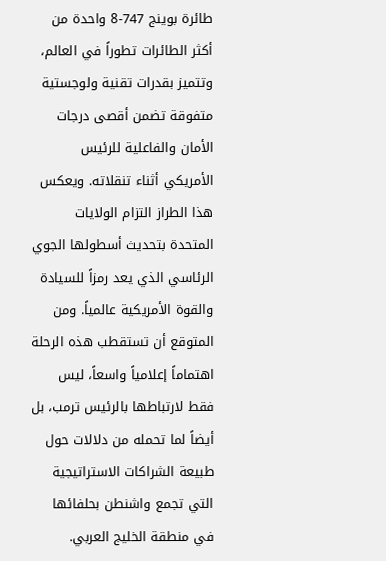طائرة بوينج 747-8 واحدة من أكثر الطائرات تطوراً في العالم، وتتميز بقدرات تقنية ولوجستية متفوقة تضمن أقصى درجات الأمان والفاعلية للرئيس الأمريكي أثناء تنقلاته. ويعكس هذا الطراز التزام الولايات المتحدة بتحديث أسطولها الجوي الرئاسي الذي يعد رمزاً للسيادة والقوة الأمريكية عالمياً. ومن المتوقع أن تستقطب هذه الرحلة اهتماماً إعلامياً واسعاً، ليس فقط لارتباطها بالرئيس ترمب، بل أيضاً لما تحمله من دلالات حول طبيعة الشراكات الاستراتيجية التي تجمع واشنطن بحلفائها في منطقة الخليج العربي.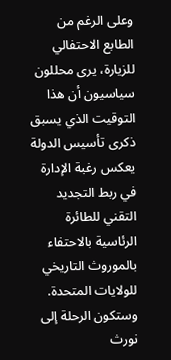وعلى الرغم من الطابع الاحتفالي للزيارة، يرى محللون سياسيون أن هذا التوقيت الذي يسبق ذكرى تأسيس الدولة يعكس رغبة الإدارة في ربط التجديد التقني للطائرة الرئاسية بالاحتفاء بالموروث التاريخي للولايات المتحدة. وستكون الرحلة إلى نورث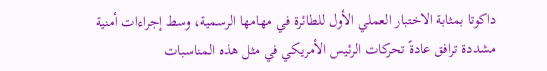داكوتا بمثابة الاختبار العملي الأول للطائرة في مهامها الرسمية، وسط إجراءات أمنية مشددة ترافق عادةً تحركات الرئيس الأمريكي في مثل هذه المناسبات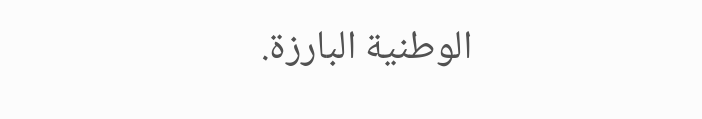الوطنية البارزة.